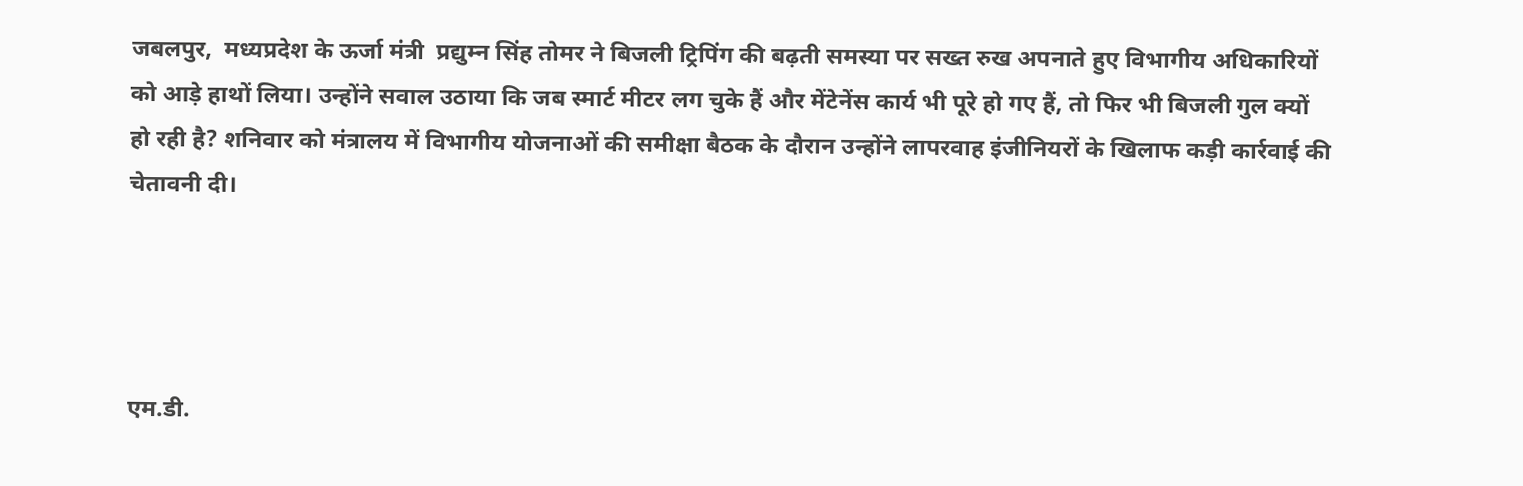जबलपुर,  मध्यप्रदेश के ऊर्जा मंत्री  प्रद्युम्न सिंह तोमर ने बिजली ट्रिपिंग की बढ़ती समस्या पर सख्त रुख अपनाते हुए विभागीय अधिकारियों को आड़े हाथों लिया। उन्होंने सवाल उठाया कि जब स्मार्ट मीटर लग चुके हैं और मेंटेनेंस कार्य भी पूरे हो गए हैं, तो फिर भी बिजली गुल क्यों हो रही है? शनिवार को मंत्रालय में विभागीय योजनाओं की समीक्षा बैठक के दौरान उन्होंने लापरवाह इंजीनियरों के खिलाफ कड़ी कार्रवाई की चेतावनी दी।




एम.डी.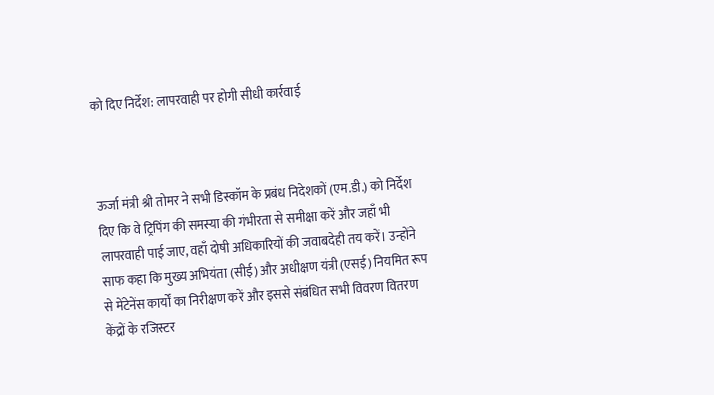को दिए निर्देश: लापरवाही पर होगी सीधी कार्रवाई



ऊर्जा मंत्री श्री तोमर ने सभी डिस्कॉम के प्रबंध निदेशकों (एम.डी.) को निर्देश दिए कि वे ट्रिपिंग की समस्या की गंभीरता से समीक्षा करें और जहाँ भी लापरवाही पाई जाए, वहाँ दोषी अधिकारियों की जवाबदेही तय करें। उन्होंने साफ कहा कि मुख्य अभियंता (सीई) और अधीक्षण यंत्री (एसई) नियमित रूप से मेंटेनेंस कार्यों का निरीक्षण करें और इससे संबंधित सभी विवरण वितरण केंद्रों के रजिस्टर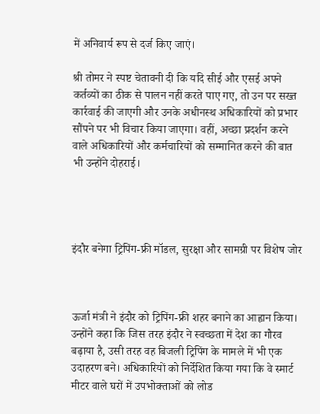में अनिवार्य रूप से दर्ज किए जाएं।

श्री तोमर ने स्पष्ट चेतावनी दी कि यदि सीई और एसई अपने कर्तव्यों का ठीक से पालन नहीं करते पाए गए, तो उन पर सख्त कार्रवाई की जाएगी और उनके अधीनस्थ अधिकारियों को प्रभार सौंपने पर भी विचार किया जाएगा। वहीं, अच्छा प्रदर्शन करने वाले अधिकारियों और कर्मचारियों को सम्मानित करने की बात भी उन्होंने दोहराई।




इंदौर बनेगा ट्रिपिंग-फ्री मॉडल, सुरक्षा और सामग्री पर विशेष जोर



ऊर्जा मंत्री ने इंदौर को ट्रिपिंग-फ्री शहर बनाने का आह्वान किया। उन्होंने कहा कि जिस तरह इंदौर ने स्वच्छता में देश का गौरव बढ़ाया है, उसी तरह वह बिजली ट्रिपिंग के मामले में भी एक उदाहरण बने। अधिकारियों को निर्देशित किया गया कि वे स्मार्ट मीटर वाले घरों में उपभोक्ताओं को लोड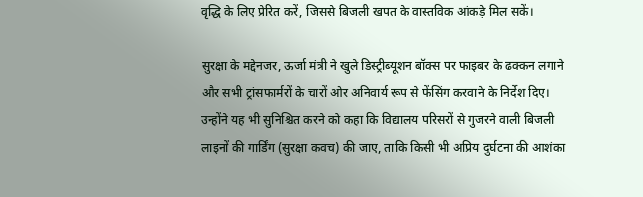वृद्धि के लिए प्रेरित करें, जिससे बिजली खपत के वास्तविक आंकड़े मिल सकें।

सुरक्षा के मद्देनजर, ऊर्जा मंत्री ने खुले डिस्ट्रीब्यूशन बॉक्स पर फाइबर के ढक्कन लगाने और सभी ट्रांसफार्मरों के चारों ओर अनिवार्य रूप से फेंसिंग करवाने के निर्देश दिए। उन्होंने यह भी सुनिश्चित करने को कहा कि विद्यालय परिसरों से गुजरने वाली बिजली लाइनों की गार्डिंग (सुरक्षा कवच) की जाए, ताकि किसी भी अप्रिय दुर्घटना की आशंका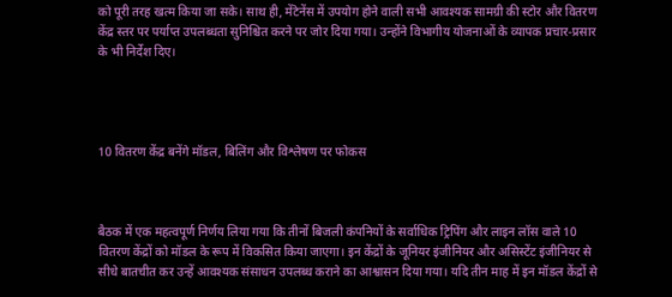को पूरी तरह खत्म किया जा सके। साथ ही, मेंटेनेंस में उपयोग होने वाली सभी आवश्यक सामग्री की स्टोर और वितरण केंद्र स्तर पर पर्याप्त उपलब्धता सुनिश्चित करने पर जोर दिया गया। उन्होंने विभागीय योजनाओं के व्यापक प्रचार-प्रसार के भी निर्देश दिए।




10 वितरण केंद्र बनेंगे मॉडल, बिलिंग और विश्लेषण पर फोकस



बैठक में एक महत्वपूर्ण निर्णय लिया गया कि तीनों बिजली कंपनियों के सर्वाधिक ट्रिपिंग और लाइन लॉस वाले 10 वितरण केंद्रों को मॉडल के रूप में विकसित किया जाएगा। इन केंद्रों के जूनियर इंजीनियर और असिस्टेंट इंजीनियर से सीधे बातचीत कर उन्हें आवश्यक संसाधन उपलब्ध कराने का आश्वासन दिया गया। यदि तीन माह में इन मॉडल केंद्रों से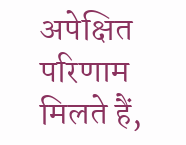अपेक्षित परिणाम मिलते हैं,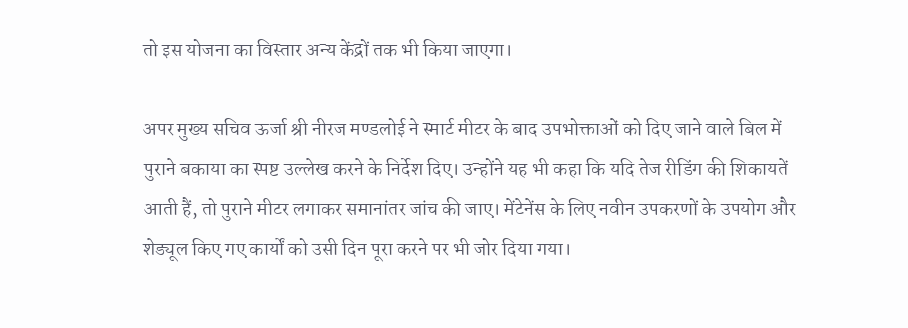तो इस योजना का विस्तार अन्य केंद्रों तक भी किया जाएगा।

अपर मुख्य सचिव ऊर्जा श्री नीरज मण्डलोई ने स्मार्ट मीटर के बाद उपभोक्ताओं को दिए जाने वाले बिल में पुराने बकाया का स्पष्ट उल्लेख करने के निर्देश दिए। उन्होंने यह भी कहा कि यदि तेज रीडिंग की शिकायतें आती हैं, तो पुराने मीटर लगाकर समानांतर जांच की जाए। मेंटेनेंस के लिए नवीन उपकरणों के उपयोग और शेड्यूल किए गए कार्यों को उसी दिन पूरा करने पर भी जोर दिया गया।